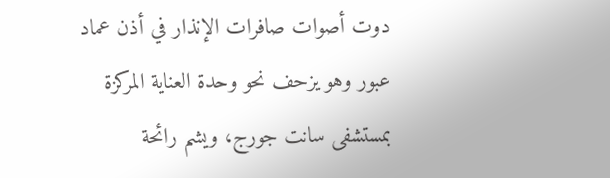دوت أصوات صافرات الإنذار في أذن عماد عبور وهو يزحف نحو وحدة العناية المركزة بمستشفى سانت جورج، ويشم رائحة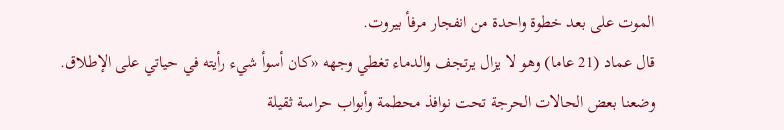الموت على بعد خطوة واحدة من انفجار مرفأ بيروت.
قال عماد (21 عاما) وهو لا يزال يرتجف والدماء تغطي وجهه «كان أسوأ شيء رأيته في حياتي على الإطلاق.
وضعنا بعض الحالات الحرجة تحت نوافذ محطمة وأبواب حراسة ثقيلة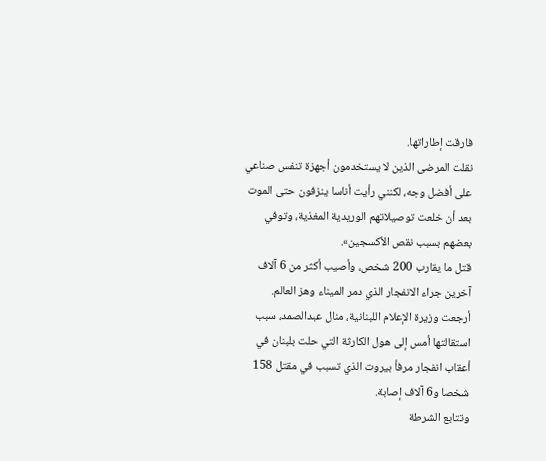فارقت إطاراتها.
نقلت المرضى الذين لا يستخدمون أجهزة تنفس صناعي على أفضل وجه، لكنني رأيت أناسا ينزفون حتى الموت بعد أن خلعت توصيلاتهم الوريدية المغذية، وتوفي بعضهم بسبب نقص الأكسجين».
قتل ما يقارب 200 شخص، وأصيب أكثر من 6 آلاف آخرين جراء الانفجار الذي دمر الميناء وهز العالم.
أرجعت وزيرة الإعلام اللبنانية، منال عبدالصمد، سبب استقالتها أمس إلى هول الكارثة التي حلت بلبنان في أعقاب انفجار مرفأ بيروت الذي تسبب في مقتل 158 شخصا و6 آلاف إصابة.
وتتابع الشرطة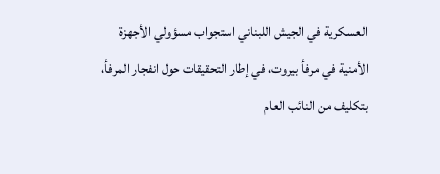العسكرية في الجيش اللبناني استجواب مسؤولي الأجهزة الأمنية في مرفأ بيروت، في إطار التحقيقات حول انفجار المرفأ، بتكليف من النائب العام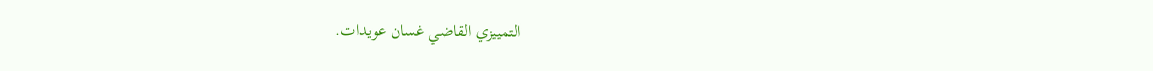التمييزي القاضي غسان عويدات.